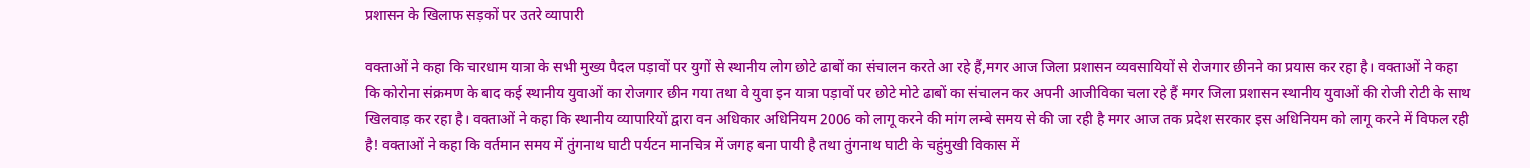प्रशासन के खिलाफ सड़कों पर उतरे व्यापारी

वक्ताओं ने कहा कि चारधाम यात्रा के सभी मुख्य पैदल पड़ावों पर युगों से स्थानीय लोग छोटे ढाबों का संचालन करते आ रहे हैं,मगर आज जिला प्रशासन व्यवसायियों से रोजगार छीनने का प्रयास कर रहा है। वक्ताओं ने कहा कि कोरोना संक्रमण के बाद कई स्थानीय युवाओं का रोजगार छीन गया तथा वे युवा इन यात्रा पड़ावों पर छोटे मोटे ढाबों का संचालन कर अपनी आजीविका चला रहे हैं मगर जिला प्रशासन स्थानीय युवाओं की रोजी रोटी के साथ खिलवाड़ कर रहा है। वक्ताओं ने कहा कि स्थानीय व्यापारियों द्वारा वन अधिकार अधिनियम 2006 को लागू करने की मांग लम्बे समय से की जा रही है मगर आज तक प्रदेश सरकार इस अधिनियम को लागू करने में विफल रही है! वक्ताओं ने कहा कि वर्तमान समय में तुंगनाथ घाटी पर्यटन मानचित्र में जगह बना पायी है तथा तुंगनाथ घाटी के चहुंमुखी विकास में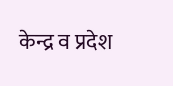केन्द्र व प्रदेश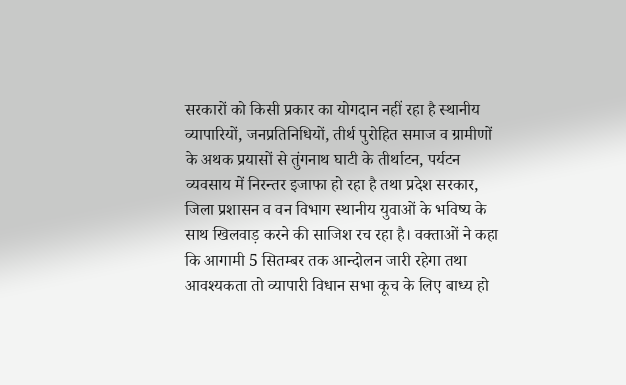सरकारों को किसी प्रकार का योगदान नहीं रहा है स्थानीय व्यापारियों, जनप्रतिनिधियों, तीर्थ पुरोहित समाज व ग्रामीणों के अथक प्रयासों से तुंगनाथ घाटी के तीर्थाटन, पर्यटन व्यवसाय में निरन्तर इजाफा हो रहा है तथा प्रदेश सरकार, जिला प्रशासन व वन विभाग स्थानीय युवाओं के भविष्य के साथ खिलवाड़ करने की साजिश रच रहा है। वक्ताओं ने कहा कि आगामी 5 सितम्बर तक आन्दोलन जारी रहेगा तथा आवश्यकता तो व्यापारी विधान सभा कूच के लिए बाध्य हो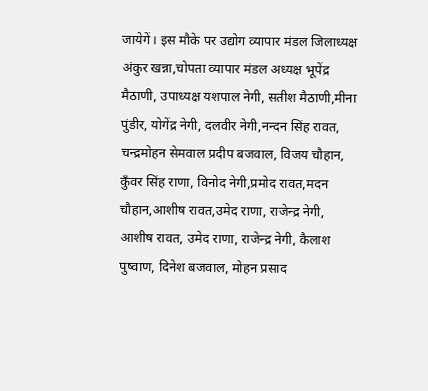जायेगें। इस मौके पर उद्योग व्यापार मंडल जिलाध्यक्ष अंकुर खन्ना,चोपता व्यापार मंडल अध्यक्ष भूपेंद्र मैठाणी, उपाध्यक्ष यशपाल नेगी, सतीश मैठाणी,मीना पुंडीर, योगेंद्र नेगी, दलवीर नेगी,नन्दन सिंह रावत, चन्द्रमोहन सेमवाल प्रदीप बजवाल, विजय चौहान, कुँवर सिंह राणा, विनोद नेगी,प्रमोद रावत,मदन चौहान,आशीष रावत,उमेद राणा, राजेन्द्र नेगी, आशीष रावत, उमेद राणा, राजेन्द्र नेगी, कैलाश पुष्वाण, दिनेश बजवाल, मोहन प्रसाद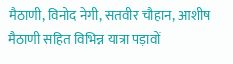मैठाणी, विनोद नेगी, सतवीर चौहान, आशीष मैठाणी सहित विभिन्न यात्रा पड़ावों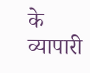के व्यापारी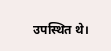उपस्थित थे।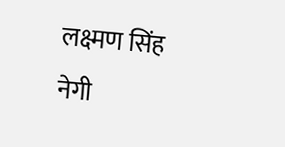लक्ष्मण सिंह नेगी